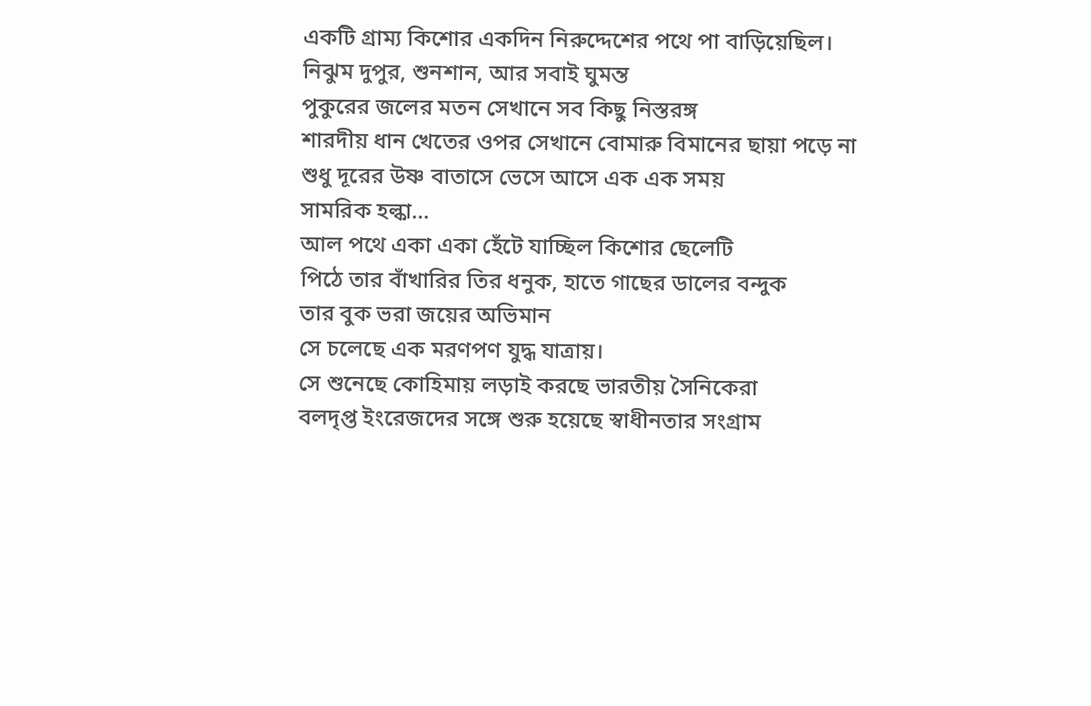একটি গ্রাম্য কিশোর একদিন নিরুদ্দেশের পথে পা বাড়িয়েছিল।
নিঝুম দুপুর, শুনশান, আর সবাই ঘুমন্ত
পুকুরের জলের মতন সেখানে সব কিছু নিস্তরঙ্গ
শারদীয় ধান খেতের ওপর সেখানে বোমারু বিমানের ছায়া পড়ে না
শুধু দূরের উষ্ণ বাতাসে ভেসে আসে এক এক সময়
সামরিক হল্কা…
আল পথে একা একা হেঁটে যাচ্ছিল কিশোর ছেলেটি
পিঠে তার বাঁখারির তির ধনুক, হাতে গাছের ডালের বন্দুক
তার বুক ভরা জয়ের অভিমান
সে চলেছে এক মরণপণ যুদ্ধ যাত্রায়।
সে শুনেছে কোহিমায় লড়াই করছে ভারতীয় সৈনিকেরা
বলদৃপ্ত ইংরেজদের সঙ্গে শুরু হয়েছে স্বাধীনতার সংগ্রাম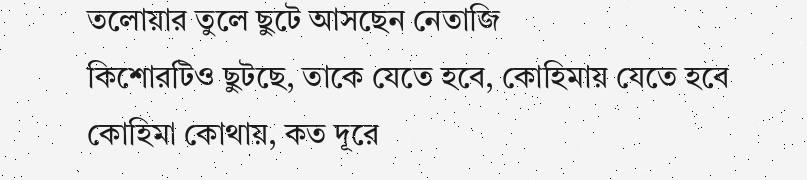তলোয়ার তুলে ছুটে আসছেন নেতাজি
কিশোরটিও ছুটছে, তাকে যেতে হবে, কোহিমায় যেতে হবে
কোহিমা কোথায়, কত দূরে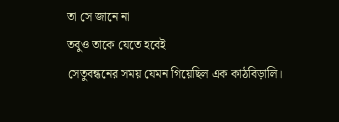তা সে জানে না
তবুও তাকে যেতে হবেই
সেতুবন্ধনের সময় যেমন গিয়েছিল এক কাঠবিড়ালি।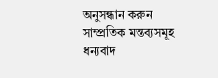অনুসন্ধান করুন
সাম্প্রতিক মন্তব্যসমূহ
ধন্যবাদ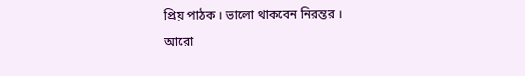প্রিয় পাঠক । ভালো থাকবেন নিরন্তর ।
আরো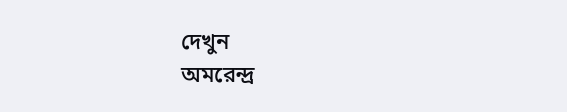দেখুন
অমরেন্দ্র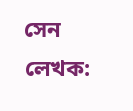সেন
লেখক: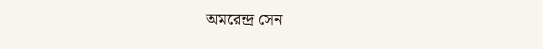অমরেন্দ্র সেন